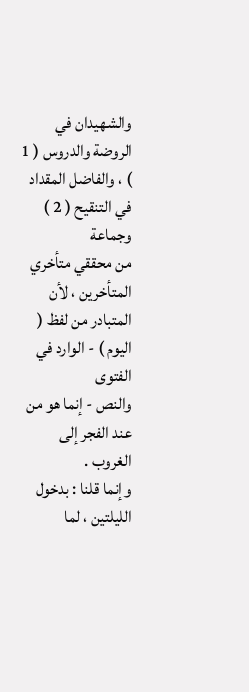والشهيدان في الروضة والدروس ( 1 ) ، والفاضل المقداد في التنقيح ( 2 ) وجماعة
من محققي متأخري المتأخرين ، لأن المتبادر من لفظ ( اليوم ) - الوارد في الفتوى
والنص - إنما هو من عند الفجر إلى الغروب .
وإنما قلنا : بدخول الليلتين ، لما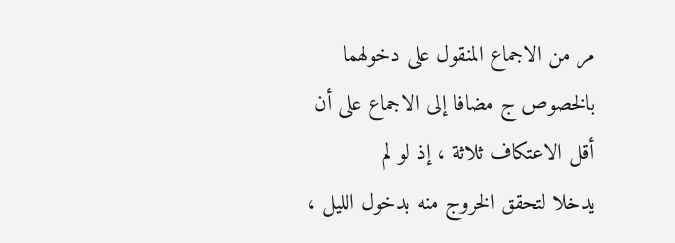مر من الاجماع المنقول على دخولهما
بالخصوص ج مضافا إلى الاجماع على أن أقل الاعتكاف ثلاثة ، إذ لو لم
يدخلا لتحقق الخروج منه بدخول الليل ،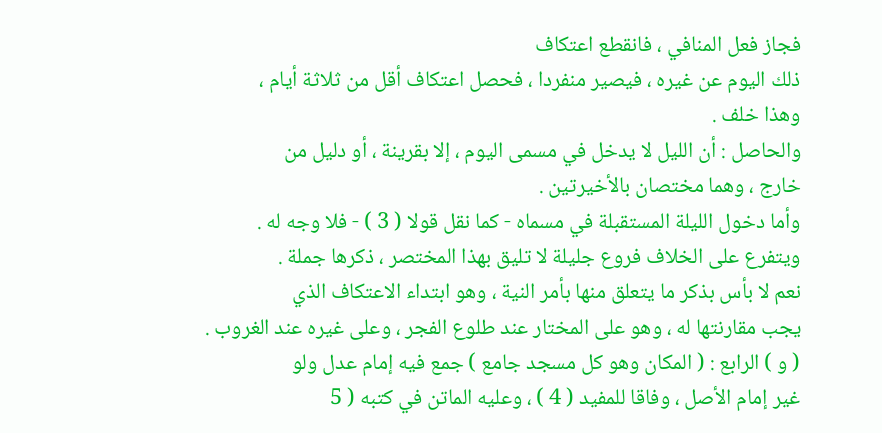فجاز فعل المنافي ، فانقطع اعتكاف
ذلك اليوم عن غيره ، فيصير منفردا ، فحصل اعتكاف أقل من ثلاثة أيام ،
وهذا خلف .
والحاصل : أن الليل لا يدخل في مسمى اليوم ، إلا بقرينة ، أو دليل من
خارج ، وهما مختصان بالأخيرتين .
وأما دخول الليلة المستقبلة في مسماه - كما نقل قولا ( 3 ) - فلا وجه له .
ويتفرع على الخلاف فروع جليلة لا تليق بهذا المختصر ، ذكرها جملة .
نعم لا بأس بذكر ما يتعلق منها بأمر النية ، وهو ابتداء الاعتكاف الذي
يجب مقارنتها له ، وهو على المختار عند طلوع الفجر ، وعلى غيره عند الغروب .
( و ) الرابع : ( المكان وهو كل مسجد جامع ) جمع فيه إمام عدل ولو
غير إمام الأصل ، وفاقا للمفيد ( 4 ) ، وعليه الماتن في كتبه ( 5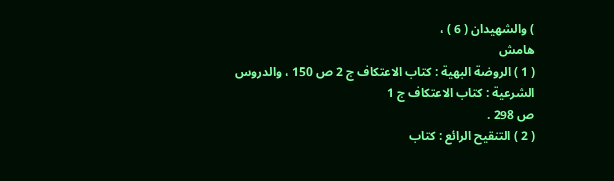) والشهيدان ( 6 ) ،
هامش
( 1 ) الروضة البهية : كتاب الاعتكاف ج 2 ص 150 ، والدروس الشرعية : كتاب الاعتكاف ج 1
ص 298 .
( 2 ) التنقيح الرائع : كتاب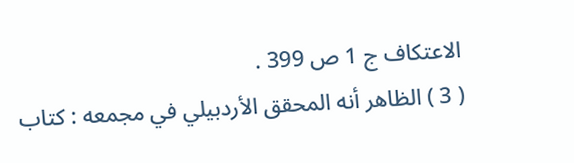الاعتكاف ج 1 ص 399 .
( 3 ) الظاهر أنه المحقق الأردبيلي في مجمعه : كتاب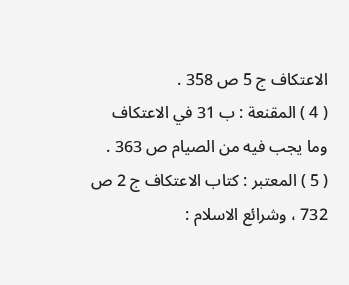الاعتكاف ج 5 ص 358 .
( 4 ) المقنعة : ب 31 في الاعتكاف وما يجب فيه من الصيام ص 363 .
( 5 ) المعتبر : كتاب الاعتكاف ج 2 ص 732 ، وشرائع الاسلام :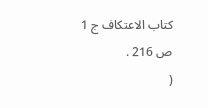كتاب الاعتكاف ج 1 ص 216 .
(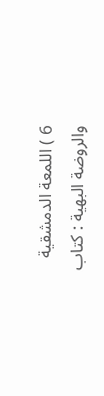6 ) اللمعة الدمشقية والروضة البهية : كتاب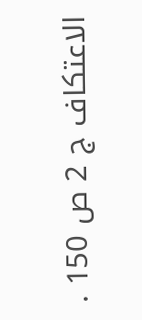الاعتكاف ج 2 ص 150 .